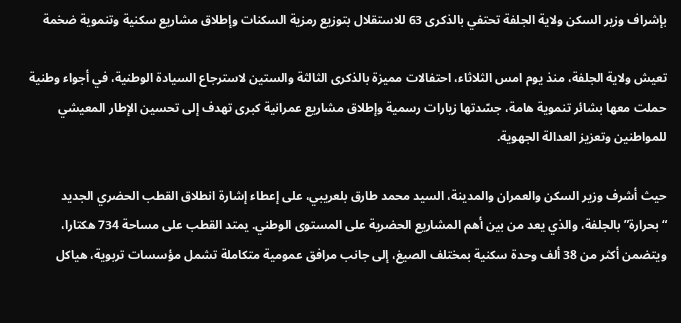بإشراف وزير السكن ولاية الجلفة تحتفي بالذكرى 63 للاستقلال بتوزيع رمزية السكنات وإطلاق مشاريع سكنية وتنموية ضخمة

تعيش ولاية الجلفة، منذ يوم امس الثلاثاء، احتفالات مميزة بالذكرى الثالثة والستين لاسترجاع السيادة الوطنية، في أجواء وطنية حملت معها بشائر تنموية هامة، جسّدتها زيارات رسمية وإطلاق مشاريع عمرانية كبرى تهدف إلى تحسين الإطار المعيشي للمواطنين وتعزيز العدالة الجهوية.

حيث أشرف وزير السكن والعمران والمدينة، السيد محمد طارق بلعريبي، على إعطاء إشارة انطلاق القطب الحضري الجديد “بحرارة” بالجلفة، والذي يعد من بين أهم المشاريع الحضرية على المستوى الوطني. يمتد القطب على مساحة 734 هكتارا، ويتضمن أكثر من 38 ألف وحدة سكنية بمختلف الصيغ، إلى جانب مرافق عمومية متكاملة تشمل مؤسسات تربوية، هياكل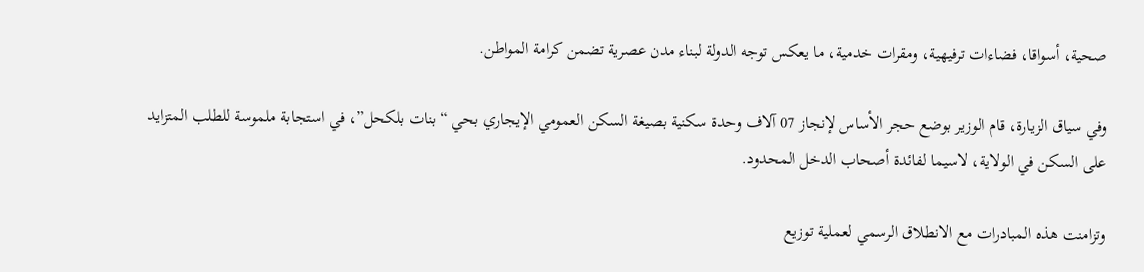صحية، أسواقا، فضاءات ترفيهية، ومقرات خدمية، ما يعكس توجه الدولة لبناء مدن عصرية تضمن كرامة المواطن.

وفي سياق الزيارة، قام الوزير بوضع حجر الأساس لإنجاز 07 آلاف وحدة سكنية بصيغة السكن العمومي الإيجاري بحي “بنات بلكحل”، في استجابة ملموسة للطلب المتزايد على السكن في الولاية، لاسيما لفائدة أصحاب الدخل المحدود.

وتزامنت هذه المبادرات مع الانطلاق الرسمي لعملية توزيع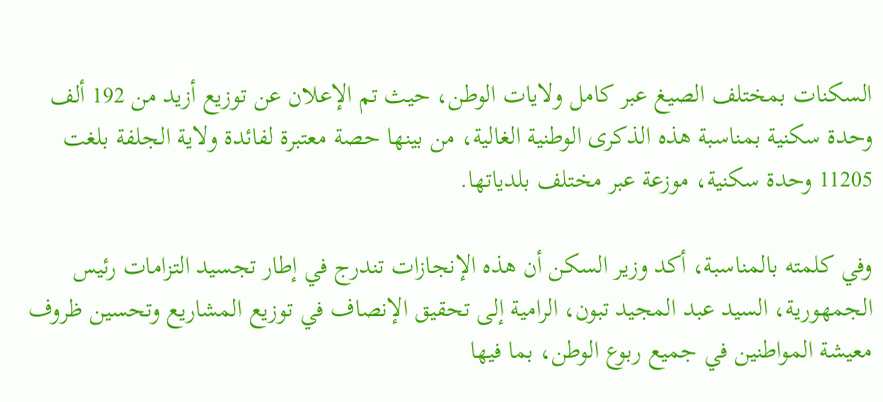السكنات بمختلف الصيغ عبر كامل ولايات الوطن، حيث تم الإعلان عن توزيع أزيد من 192 ألف وحدة سكنية بمناسبة هذه الذكرى الوطنية الغالية، من بينها حصة معتبرة لفائدة ولاية الجلفة بلغت 11205 وحدة سكنية، موزعة عبر مختلف بلدياتها.

وفي كلمته بالمناسبة، أكد وزير السكن أن هذه الإنجازات تندرج في إطار تجسيد التزامات رئيس الجمهورية، السيد عبد المجيد تبون، الرامية إلى تحقيق الإنصاف في توزيع المشاريع وتحسين ظروف معيشة المواطنين في جميع ربوع الوطن، بما فيها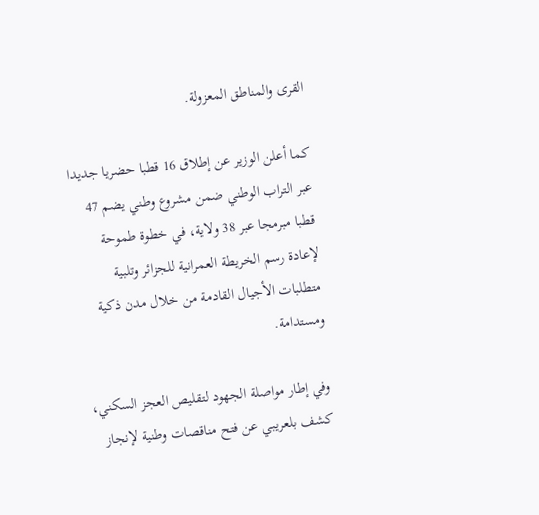القرى والمناطق المعزولة.

كما أعلن الوزير عن إطلاق 16 قطبا حضريا جديدا عبر التراب الوطني ضمن مشروع وطني يضم 47 قطبا مبرمجا عبر 38 ولاية، في خطوة طموحة لإعادة رسم الخريطة العمرانية للجزائر وتلبية متطلبات الأجيال القادمة من خلال مدن ذكية ومستدامة.

وفي إطار مواصلة الجهود لتقليص العجز السكني، كشف بلعريبي عن فتح مناقصات وطنية لإنجاز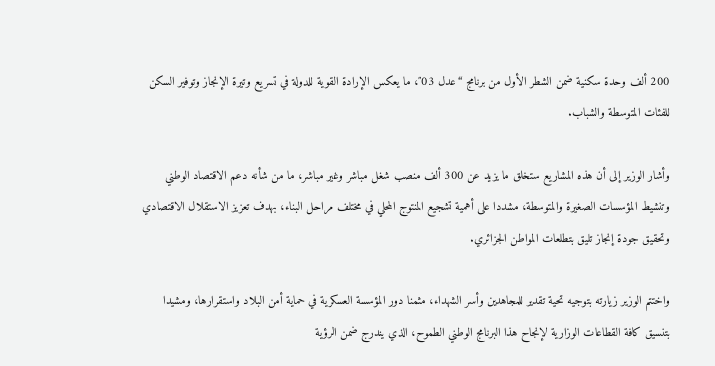200 ألف وحدة سكنية ضمن الشطر الأول من برنامج “عدل 03″، ما يعكس الإرادة القوية للدولة في تسريع وتيرة الإنجاز وتوفير السكن للفئات المتوسطة والشباب.

وأشار الوزير إلى أن هذه المشاريع ستخلق ما يزيد عن 300 ألف منصب شغل مباشر وغير مباشر، ما من شأنه دعم الاقتصاد الوطني وتنشيط المؤسسات الصغيرة والمتوسطة، مشددا على أهمية تشجيع المنتوج المحلي في مختلف مراحل البناء، بهدف تعزيز الاستقلال الاقتصادي وتحقيق جودة إنجاز تليق بتطلعات المواطن الجزائري.

واختتم الوزير زيارته بتوجيه تحية تقدير للمجاهدين وأسر الشهداء، مثمنا دور المؤسسة العسكرية في حماية أمن البلاد واستقرارها، ومشيدا بتنسيق كافة القطاعات الوزارية لإنجاح هذا البرنامج الوطني الطموح، الذي يندرج ضمن الرؤية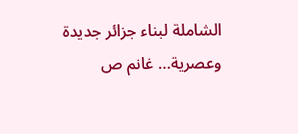الشاملة لبناء جزائر جديدة وعصرية… غانم ص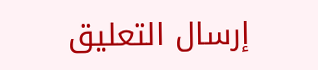إرسال التعليق